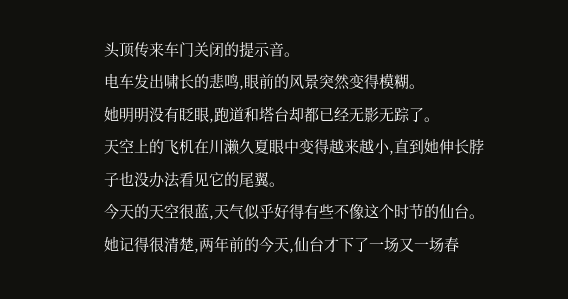头顶传来车门关闭的提示音。
电车发出啸长的悲鸣,眼前的风景突然变得模糊。
她明明没有眨眼,跑道和塔台却都已经无影无踪了。
天空上的飞机在川濑久夏眼中变得越来越小,直到她伸长脖子也没办法看见它的尾翼。
今天的天空很蓝,天气似乎好得有些不像这个时节的仙台。
她记得很清楚,两年前的今天,仙台才下了一场又一场春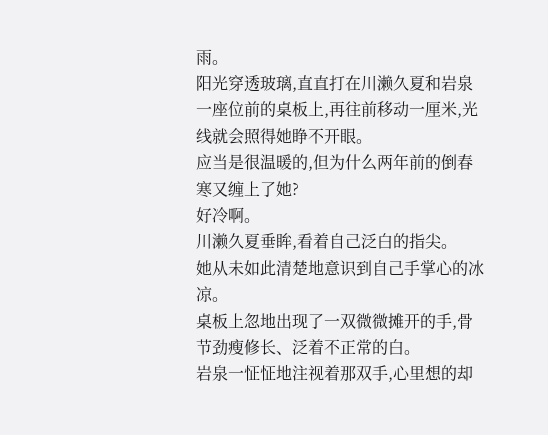雨。
阳光穿透玻璃,直直打在川濑久夏和岩泉一座位前的桌板上,再往前移动一厘米,光线就会照得她睁不开眼。
应当是很温暖的,但为什么两年前的倒春寒又缠上了她?
好冷啊。
川濑久夏垂眸,看着自己泛白的指尖。
她从未如此清楚地意识到自己手掌心的冰凉。
桌板上忽地出现了一双微微摊开的手,骨节劲瘦修长、泛着不正常的白。
岩泉一怔怔地注视着那双手,心里想的却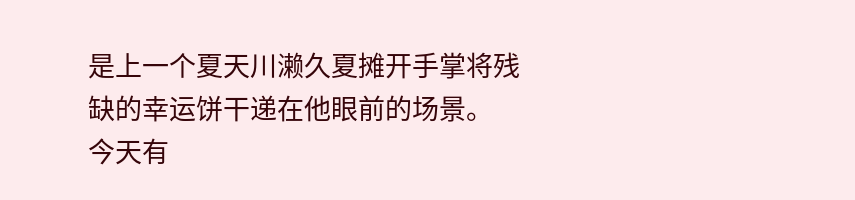是上一个夏天川濑久夏摊开手掌将残缺的幸运饼干递在他眼前的场景。
今天有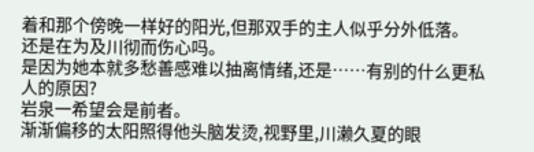着和那个傍晚一样好的阳光,但那双手的主人似乎分外低落。
还是在为及川彻而伤心吗。
是因为她本就多愁善感难以抽离情绪,还是……有别的什么更私人的原因?
岩泉一希望会是前者。
渐渐偏移的太阳照得他头脑发烫,视野里,川濑久夏的眼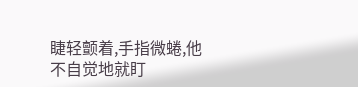睫轻颤着,手指微蜷,他不自觉地就盯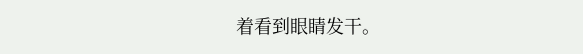着看到眼睛发干。